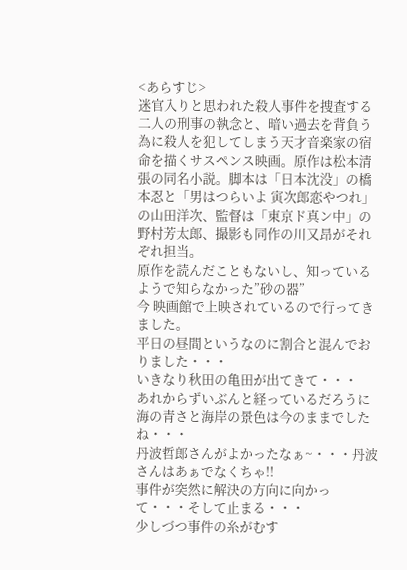<あらすじ>
迷官入りと思われた殺人事件を捜査する二人の刑事の執念と、暗い過去を背負う為に殺人を犯してしまう天才音楽家の宿命を描くサスペンス映画。原作は松本清張の同名小説。脚本は「日本沈没」の橋本忍と「男はつらいよ 寅次郎恋やつれ」の山田洋次、監督は「東京ド真ン中」の野村芳太郎、撮影も同作の川又昂がそれぞれ担当。
原作を読んだこともないし、知っているようで知らなかった”砂の器”
今 映画館で上映されているので行ってきました。
平日の昼間というなのに割合と混んでおりました・・・
いきなり秋田の亀田が出てきて・・・
あれからずいぶんと経っているだろうに海の青さと海岸の景色は今のままでしたね・・・
丹波哲郎さんがよかったなぁ~・・・丹波さんはあぁでなくちゃ!!
事件が突然に解決の方向に向かって・・・そして止まる・・・
少しづつ事件の糸がむす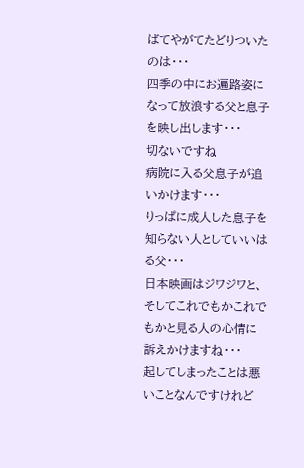ばてやがてたどりついたのは・・・
四季の中にお遍路姿になって放浪する父と息子を映し出します・・・
切ないですね
病院に入る父息子が追いかけます・・・
りっぱに成人した息子を知らない人としていいはる父・・・
日本映画はジワジワと、そしてこれでもかこれでもかと見る人の心情に訴えかけますね・・・
起してしまったことは悪いことなんですけれど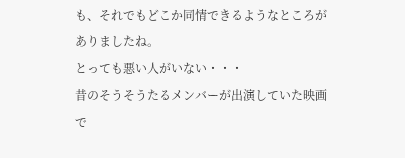も、それでもどこか同情できるようなところがありましたね。
とっても悪い人がいない・・・
昔のそうそうたるメンバーが出演していた映画で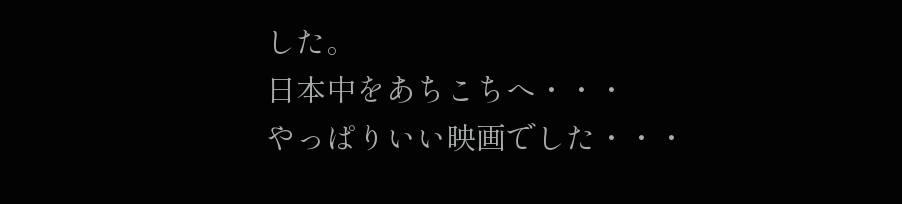した。
日本中をあちこちへ・・・
やっぱりいい映画でした・・・